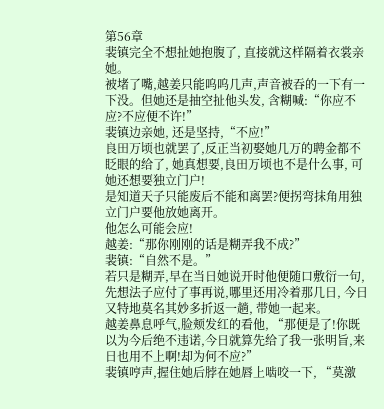第56章
裴镇完全不想扯她抱腹了, 直接就这样隔着衣裳亲她。
被堵了嘴,越姜只能呜呜几声,声音被吞的一下有一下没。但她还是抽空扯他头发, 含糊喊:“你应不应?不应便不许!”
裴镇边亲她, 还是坚持,“不应!”
良田万顷也就罢了,反正当初娶她几万的聘金都不眨眼的给了, 她真想要,良田万顷也不是什么事, 可她还想要独立门户!
是知道天子只能废后不能和离罢?便拐弯抹角用独立门户要他放她离开。
他怎么可能会应!
越姜:“那你刚刚的话是糊弄我不成?”
裴镇:“自然不是。”
若只是糊弄,早在当日她说开时他便随口敷衍一句, 先想法子应付了事再说,哪里还用冷着那几日, 今日又特地莫名其妙多折返一趟, 带她一起来。
越姜鼻息呼气,脸颊发红的看他, “那便是了!你既以为今后绝不违诺,今日就算先给了我一张明旨,来日也用不上啊!却为何不应?”
裴镇哼声,握住她后脖在她唇上啮咬一下, “莫激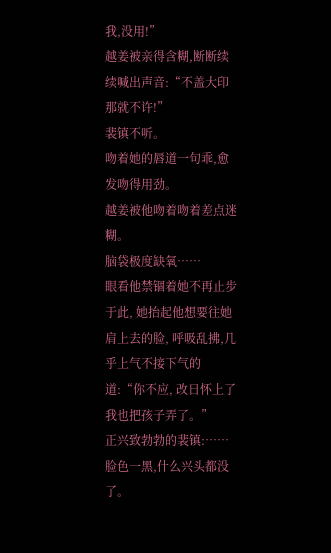我,没用!”
越姜被亲得含糊,断断续续喊出声音:“不盖大印那就不许!”
裴镇不听。
吻着她的唇道一句乖,愈发吻得用劲。
越姜被他吻着吻着差点迷糊。
脑袋极度缺氧……
眼看他禁锢着她不再止步于此, 她抬起他想要往她肩上去的脸, 呼吸乱拂,几乎上气不接下气的道:“你不应, 改日怀上了我也把孩子弄了。”
正兴致勃勃的裴镇:……
脸色一黑,什么兴头都没了。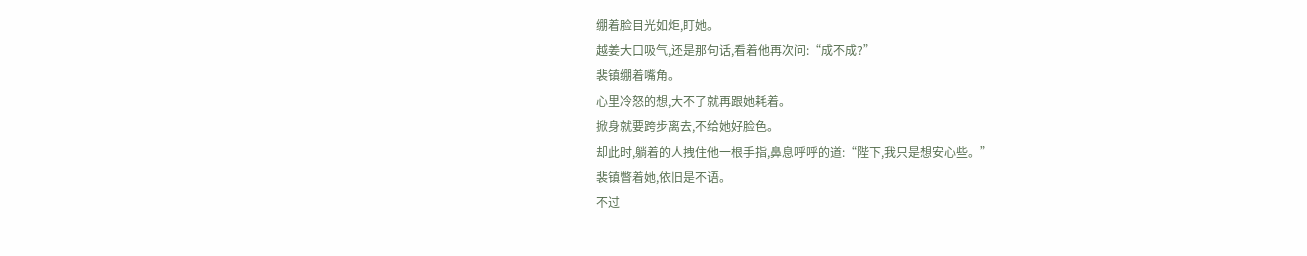绷着脸目光如炬,盯她。
越姜大口吸气,还是那句话,看着他再次问:“成不成?”
裴镇绷着嘴角。
心里冷怒的想,大不了就再跟她耗着。
掀身就要跨步离去,不给她好脸色。
却此时,躺着的人拽住他一根手指,鼻息呼呼的道:“陛下,我只是想安心些。”
裴镇瞥着她,依旧是不语。
不过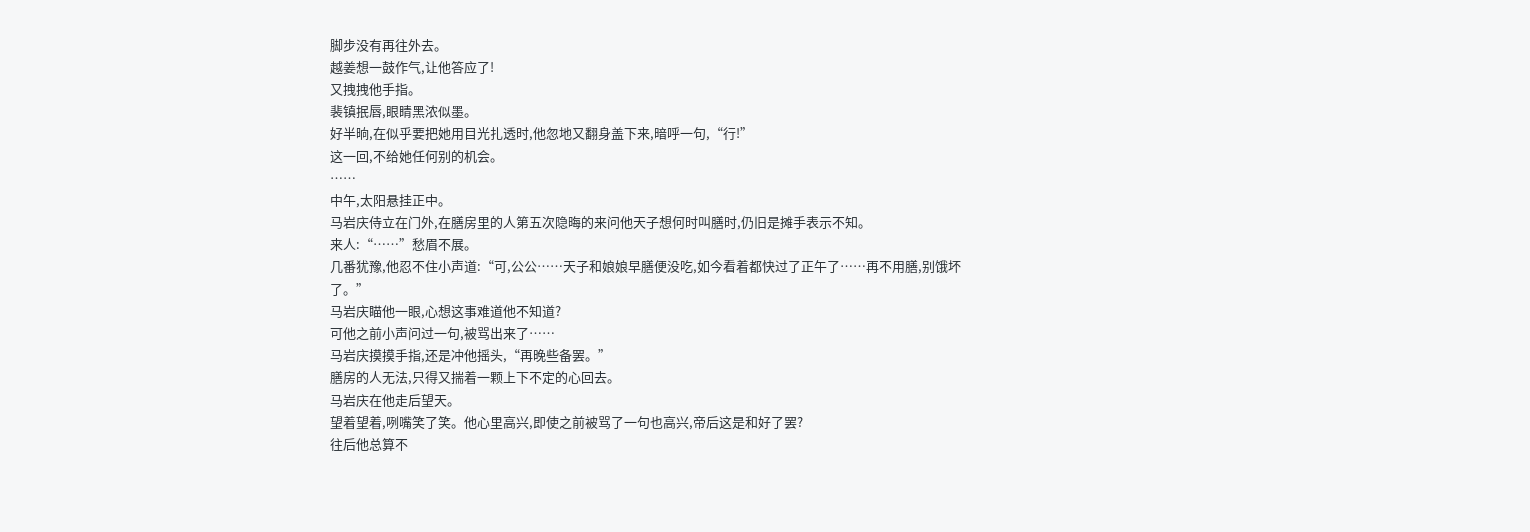脚步没有再往外去。
越姜想一鼓作气,让他答应了!
又拽拽他手指。
裴镇抿唇,眼睛黑浓似墨。
好半晌,在似乎要把她用目光扎透时,他忽地又翻身盖下来,暗呼一句,“行!”
这一回,不给她任何别的机会。
……
中午,太阳悬挂正中。
马岩庆侍立在门外,在膳房里的人第五次隐晦的来问他天子想何时叫膳时,仍旧是摊手表示不知。
来人:“……”愁眉不展。
几番犹豫,他忍不住小声道:“可,公公……天子和娘娘早膳便没吃,如今看着都快过了正午了……再不用膳,别饿坏了。”
马岩庆瞄他一眼,心想这事难道他不知道?
可他之前小声问过一句,被骂出来了……
马岩庆摸摸手指,还是冲他摇头,“再晚些备罢。”
膳房的人无法,只得又揣着一颗上下不定的心回去。
马岩庆在他走后望天。
望着望着,咧嘴笑了笑。他心里高兴,即使之前被骂了一句也高兴,帝后这是和好了罢?
往后他总算不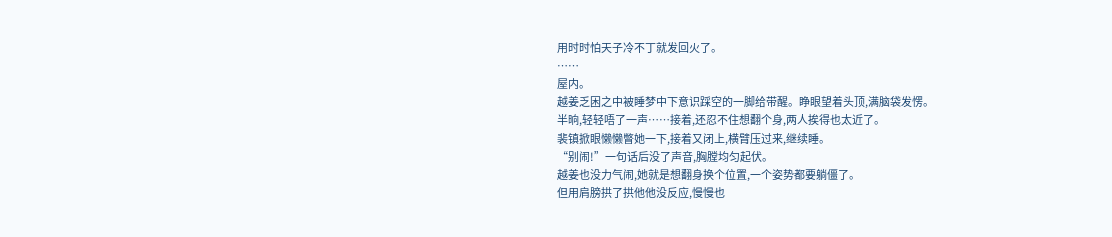用时时怕天子冷不丁就发回火了。
……
屋内。
越姜乏困之中被睡梦中下意识踩空的一脚给带醒。睁眼望着头顶,满脑袋发愣。
半晌,轻轻唔了一声……接着,还忍不住想翻个身,两人挨得也太近了。
裴镇掀眼懒懒瞥她一下,接着又闭上,横臂压过来,继续睡。
“别闹!”一句话后没了声音,胸膛均匀起伏。
越姜也没力气闹,她就是想翻身换个位置,一个姿势都要躺僵了。
但用肩膀拱了拱他他没反应,慢慢也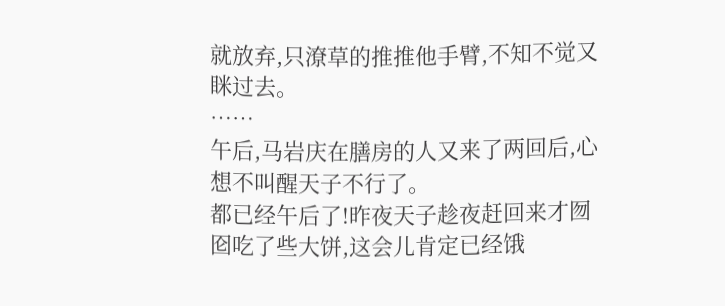就放弃,只潦草的推推他手臂,不知不觉又眯过去。
……
午后,马岩庆在膳房的人又来了两回后,心想不叫醒天子不行了。
都已经午后了!昨夜天子趁夜赶回来才囫囵吃了些大饼,这会儿肯定已经饿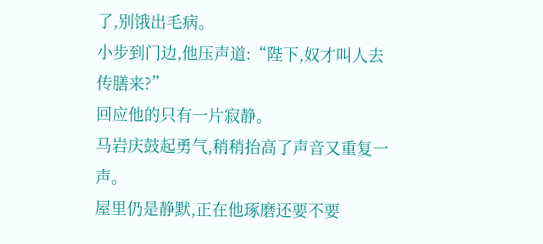了,别饿出毛病。
小步到门边,他压声道:“陛下,奴才叫人去传膳来?”
回应他的只有一片寂静。
马岩庆鼓起勇气,稍稍抬高了声音又重复一声。
屋里仍是静默,正在他琢磨还要不要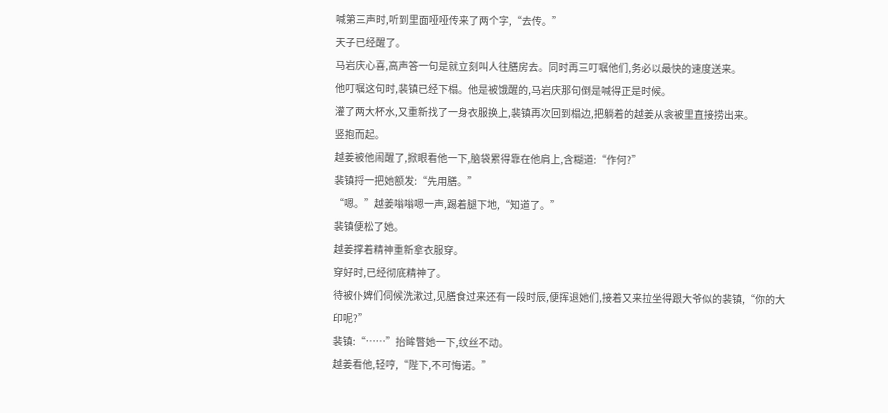喊第三声时,听到里面哑哑传来了两个字,“去传。”
天子已经醒了。
马岩庆心喜,高声答一句是就立刻叫人往膳房去。同时再三叮嘱他们,务必以最快的速度送来。
他叮嘱这句时,裴镇已经下榻。他是被饿醒的,马岩庆那句倒是喊得正是时候。
灌了两大杯水,又重新找了一身衣服换上,裴镇再次回到榻边,把躺着的越姜从衾被里直接捞出来。
竖抱而起。
越姜被他闹醒了,掀眼看他一下,脑袋累得靠在他肩上,含糊道:“作何?”
裴镇捋一把她额发:“先用膳。”
“嗯。”越姜嗡嗡嗯一声,踢着腿下地,“知道了。”
裴镇便松了她。
越姜撑着精神重新拿衣服穿。
穿好时,已经彻底精神了。
待被仆婢们伺候洗漱过,见膳食过来还有一段时辰,便挥退她们,接着又来拉坐得跟大爷似的裴镇,“你的大印呢?”
裴镇:“……”抬眸瞥她一下,纹丝不动。
越姜看他,轻哼,“陛下,不可悔诺。”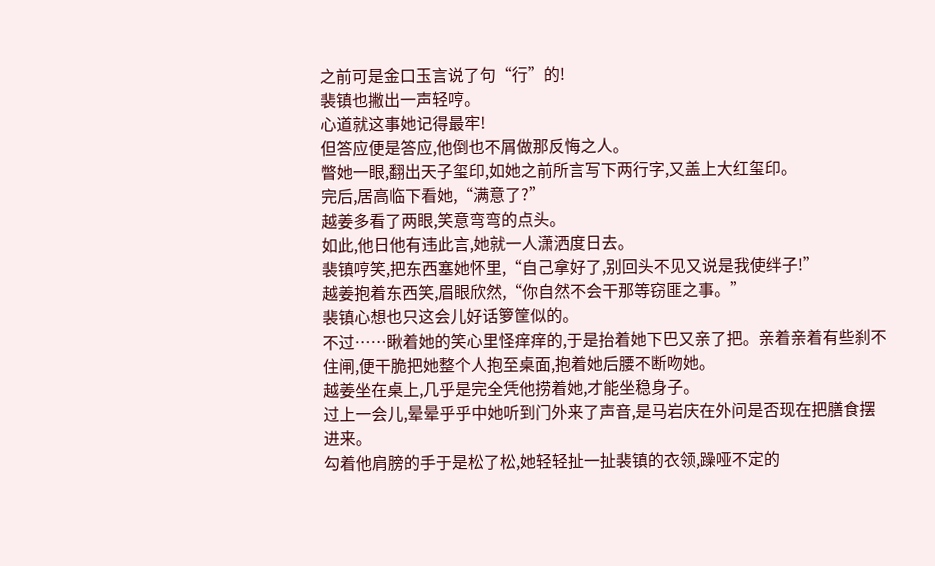之前可是金口玉言说了句“行”的!
裴镇也撇出一声轻哼。
心道就这事她记得最牢!
但答应便是答应,他倒也不屑做那反悔之人。
瞥她一眼,翻出天子玺印,如她之前所言写下两行字,又盖上大红玺印。
完后,居高临下看她,“满意了?”
越姜多看了两眼,笑意弯弯的点头。
如此,他日他有违此言,她就一人潇洒度日去。
裴镇哼笑,把东西塞她怀里,“自己拿好了,别回头不见又说是我使绊子!”
越姜抱着东西笑,眉眼欣然,“你自然不会干那等窃匪之事。”
裴镇心想也只这会儿好话箩筐似的。
不过……瞅着她的笑心里怪痒痒的,于是抬着她下巴又亲了把。亲着亲着有些刹不住闸,便干脆把她整个人抱至桌面,抱着她后腰不断吻她。
越姜坐在桌上,几乎是完全凭他捞着她,才能坐稳身子。
过上一会儿,晕晕乎乎中她听到门外来了声音,是马岩庆在外问是否现在把膳食摆进来。
勾着他肩膀的手于是松了松,她轻轻扯一扯裴镇的衣领,躁哑不定的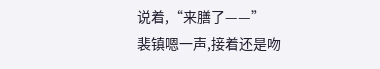说着,“来膳了——”
裴镇嗯一声,接着还是吻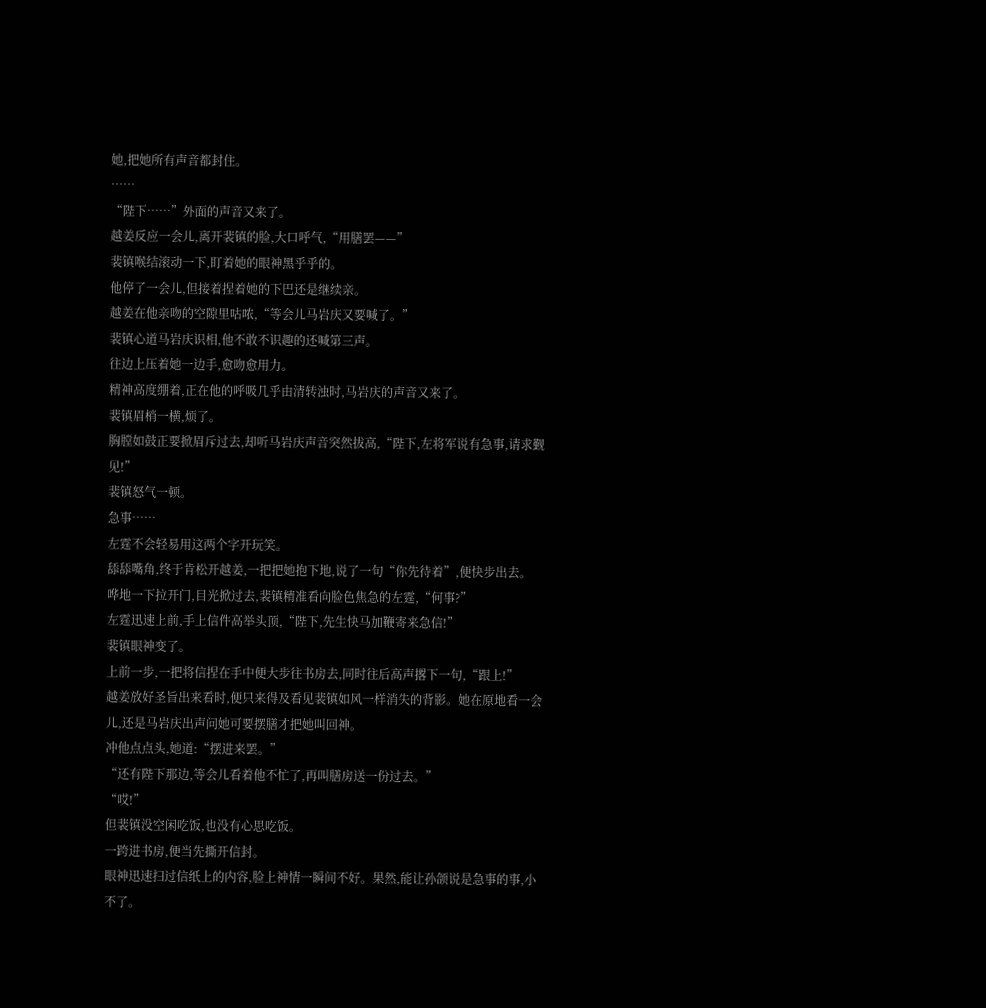她,把她所有声音都封住。
……
“陛下……”外面的声音又来了。
越姜反应一会儿,离开裴镇的脸,大口呼气,“用膳罢——”
裴镇喉结滚动一下,盯着她的眼神黑乎乎的。
他停了一会儿,但接着捏着她的下巴还是继续亲。
越姜在他亲吻的空隙里咕哝,“等会儿马岩庆又要喊了。”
裴镇心道马岩庆识相,他不敢不识趣的还喊第三声。
往边上压着她一边手,愈吻愈用力。
精神高度绷着,正在他的呼吸几乎由清转浊时,马岩庆的声音又来了。
裴镇眉梢一横,烦了。
胸膛如鼓正要掀眉斥过去,却听马岩庆声音突然拔高,“陛下,左将军说有急事,请求觐见!”
裴镇怒气一顿。
急事……
左霆不会轻易用这两个字开玩笑。
舔舔嘴角,终于肯松开越姜,一把把她抱下地,说了一句“你先待着”,便快步出去。
哗地一下拉开门,目光掀过去,裴镇精准看向脸色焦急的左霆,“何事?”
左霆迅速上前,手上信件高举头顶,“陛下,先生快马加鞭寄来急信!”
裴镇眼神变了。
上前一步,一把将信捏在手中便大步往书房去,同时往后高声撂下一句,“跟上!”
越姜放好圣旨出来看时,便只来得及看见裴镇如风一样消失的背影。她在原地看一会儿,还是马岩庆出声问她可要摆膳才把她叫回神。
冲他点点头,她道:“摆进来罢。”
“还有陛下那边,等会儿看着他不忙了,再叫膳房送一份过去。”
“哎!”
但裴镇没空闲吃饭,也没有心思吃饭。
一跨进书房,便当先撕开信封。
眼神迅速扫过信纸上的内容,脸上神情一瞬间不好。果然,能让孙颌说是急事的事,小不了。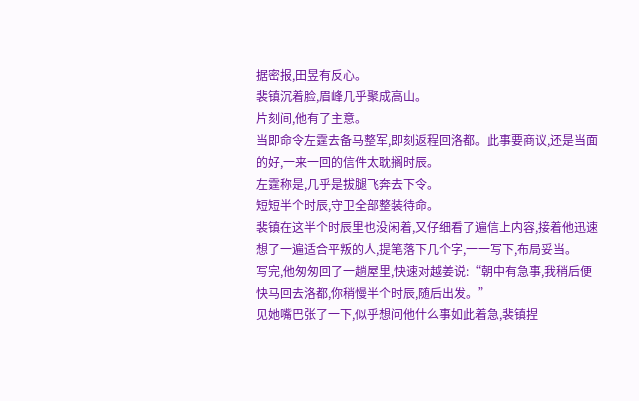据密报,田昱有反心。
裴镇沉着脸,眉峰几乎聚成高山。
片刻间,他有了主意。
当即命令左霆去备马整军,即刻返程回洛都。此事要商议,还是当面的好,一来一回的信件太耽搁时辰。
左霆称是,几乎是拔腿飞奔去下令。
短短半个时辰,守卫全部整装待命。
裴镇在这半个时辰里也没闲着,又仔细看了遍信上内容,接着他迅速想了一遍适合平叛的人,提笔落下几个字,一一写下,布局妥当。
写完,他匆匆回了一趟屋里,快速对越姜说:“朝中有急事,我稍后便快马回去洛都,你稍慢半个时辰,随后出发。”
见她嘴巴张了一下,似乎想问他什么事如此着急,裴镇捏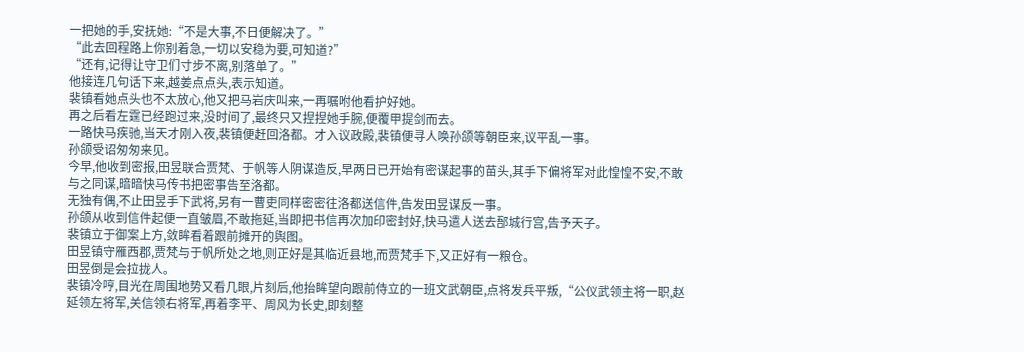一把她的手,安抚她:“不是大事,不日便解决了。”
“此去回程路上你别着急,一切以安稳为要,可知道?”
“还有,记得让守卫们寸步不离,别落单了。”
他接连几句话下来,越姜点点头,表示知道。
裴镇看她点头也不太放心,他又把马岩庆叫来,一再嘱咐他看护好她。
再之后看左霆已经跑过来,没时间了,最终只又捏捏她手腕,便覆甲提剑而去。
一路快马疾驰,当天才刚入夜,裴镇便赶回洛都。才入议政殿,裴镇便寻人唤孙颌等朝臣来,议平乱一事。
孙颌受诏匆匆来见。
今早,他收到密报,田昱联合贾梵、于帆等人阴谋造反,早两日已开始有密谋起事的苗头,其手下偏将军对此惶惶不安,不敢与之同谋,暗暗快马传书把密事告至洛都。
无独有偶,不止田昱手下武将,另有一曹吏同样密密往洛都送信件,告发田昱谋反一事。
孙颌从收到信件起便一直皱眉,不敢拖延,当即把书信再次加印密封好,快马遣人送去郚城行宫,告予天子。
裴镇立于御案上方,敛眸看着跟前摊开的舆图。
田昱镇守雁西郡,贾梵与于帆所处之地,则正好是其临近县地,而贾梵手下,又正好有一粮仓。
田昱倒是会拉拢人。
裴镇冷哼,目光在周围地势又看几眼,片刻后,他抬眸望向跟前侍立的一班文武朝臣,点将发兵平叛,“公仪武领主将一职,赵延领左将军,关信领右将军,再着李平、周风为长史,即刻整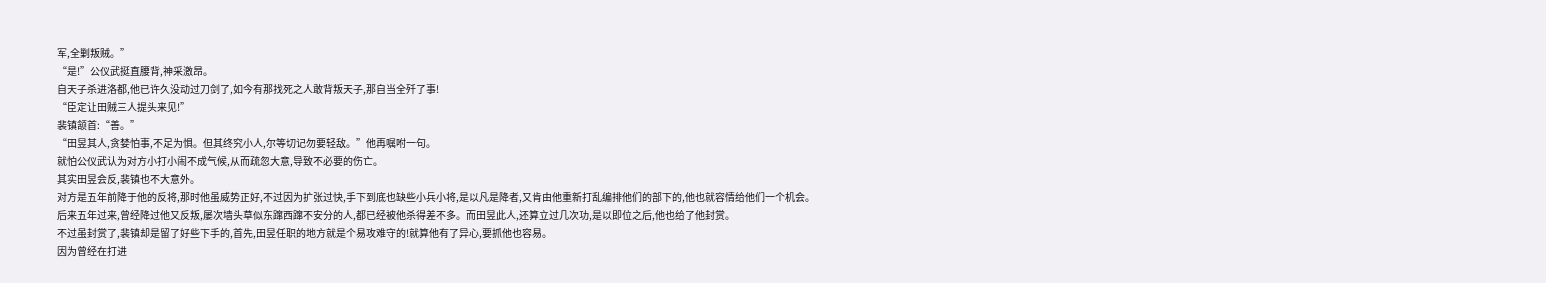军,全剿叛贼。”
“是!”公仪武挺直腰背,神采激昂。
自天子杀进洛都,他已许久没动过刀剑了,如今有那找死之人敢背叛天子,那自当全歼了事!
“臣定让田贼三人提头来见!”
裴镇颔首:“善。”
“田昱其人,贪婪怕事,不足为惧。但其终究小人,尔等切记勿要轻敌。”他再嘱咐一句。
就怕公仪武认为对方小打小闹不成气候,从而疏忽大意,导致不必要的伤亡。
其实田昱会反,裴镇也不大意外。
对方是五年前降于他的反将,那时他虽威势正好,不过因为扩张过快,手下到底也缺些小兵小将,是以凡是降者,又肯由他重新打乱编排他们的部下的,他也就容情给他们一个机会。
后来五年过来,曾经降过他又反叛,屡次墙头草似东蹿西蹿不安分的人,都已经被他杀得差不多。而田昱此人,还算立过几次功,是以即位之后,他也给了他封赏。
不过虽封赏了,裴镇却是留了好些下手的,首先,田昱任职的地方就是个易攻难守的!就算他有了异心,要抓他也容易。
因为曾经在打进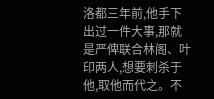洛都三年前,他手下出过一件大事,那就是严俾联合林阁、叶印两人,想要刺杀于他,取他而代之。不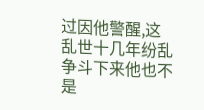过因他警醒,这乱世十几年纷乱争斗下来他也不是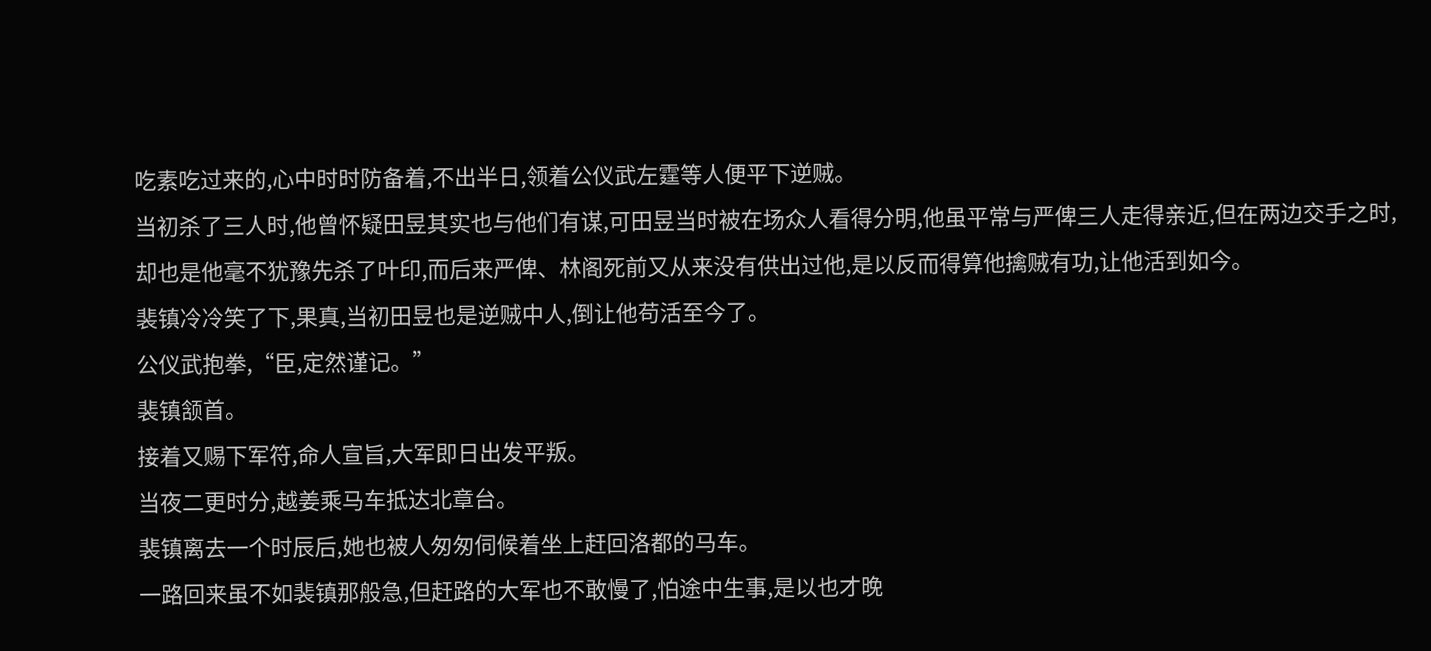吃素吃过来的,心中时时防备着,不出半日,领着公仪武左霆等人便平下逆贼。
当初杀了三人时,他曾怀疑田昱其实也与他们有谋,可田昱当时被在场众人看得分明,他虽平常与严俾三人走得亲近,但在两边交手之时,却也是他毫不犹豫先杀了叶印,而后来严俾、林阁死前又从来没有供出过他,是以反而得算他擒贼有功,让他活到如今。
裴镇冷冷笑了下,果真,当初田昱也是逆贼中人,倒让他苟活至今了。
公仪武抱拳,“臣,定然谨记。”
裴镇颔首。
接着又赐下军符,命人宣旨,大军即日出发平叛。
当夜二更时分,越姜乘马车抵达北章台。
裴镇离去一个时辰后,她也被人匆匆伺候着坐上赶回洛都的马车。
一路回来虽不如裴镇那般急,但赶路的大军也不敢慢了,怕途中生事,是以也才晚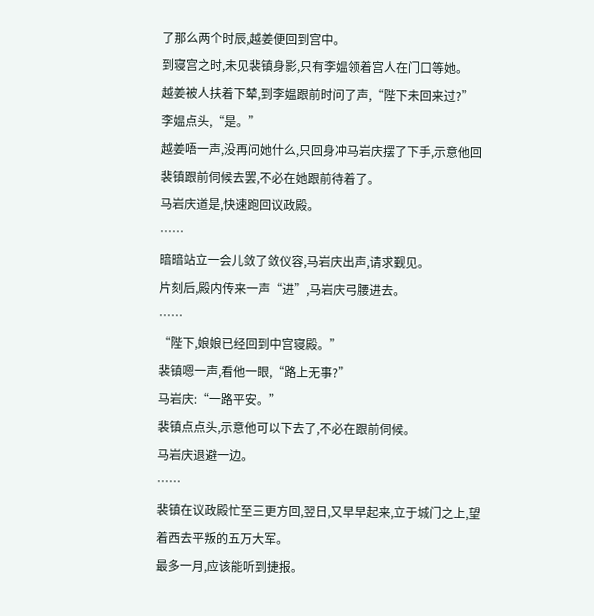了那么两个时辰,越姜便回到宫中。
到寝宫之时,未见裴镇身影,只有李媪领着宫人在门口等她。
越姜被人扶着下辇,到李媪跟前时问了声,“陛下未回来过?”
李媪点头,“是。”
越姜唔一声,没再问她什么,只回身冲马岩庆摆了下手,示意他回裴镇跟前伺候去罢,不必在她跟前待着了。
马岩庆道是,快速跑回议政殿。
……
暗暗站立一会儿敛了敛仪容,马岩庆出声,请求觐见。
片刻后,殿内传来一声“进”,马岩庆弓腰进去。
……
“陛下,娘娘已经回到中宫寝殿。”
裴镇嗯一声,看他一眼,“路上无事?”
马岩庆:“一路平安。”
裴镇点点头,示意他可以下去了,不必在跟前伺候。
马岩庆退避一边。
……
裴镇在议政殿忙至三更方回,翌日,又早早起来,立于城门之上,望着西去平叛的五万大军。
最多一月,应该能听到捷报。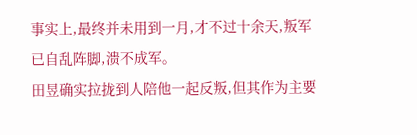事实上,最终并未用到一月,才不过十余天,叛军已自乱阵脚,溃不成军。
田昱确实拉拢到人陪他一起反叛,但其作为主要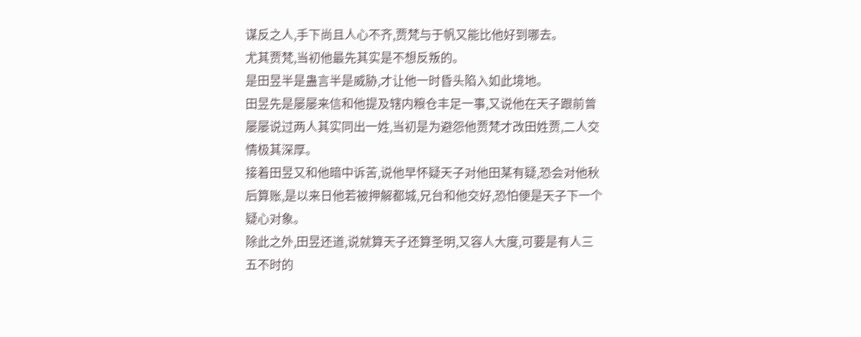谋反之人,手下尚且人心不齐,贾梵与于帆又能比他好到哪去。
尤其贾梵,当初他最先其实是不想反叛的。
是田昱半是蛊言半是威胁,才让他一时昏头陷入如此境地。
田昱先是屡屡来信和他提及辖内粮仓丰足一事,又说他在天子跟前曾屡屡说过两人其实同出一姓,当初是为避怨他贾梵才改田姓贾,二人交情极其深厚。
接着田昱又和他暗中诉苦,说他早怀疑天子对他田某有疑,恐会对他秋后算账,是以来日他若被押解都城,兄台和他交好,恐怕便是天子下一个疑心对象。
除此之外,田昱还道,说就算天子还算圣明,又容人大度,可要是有人三五不时的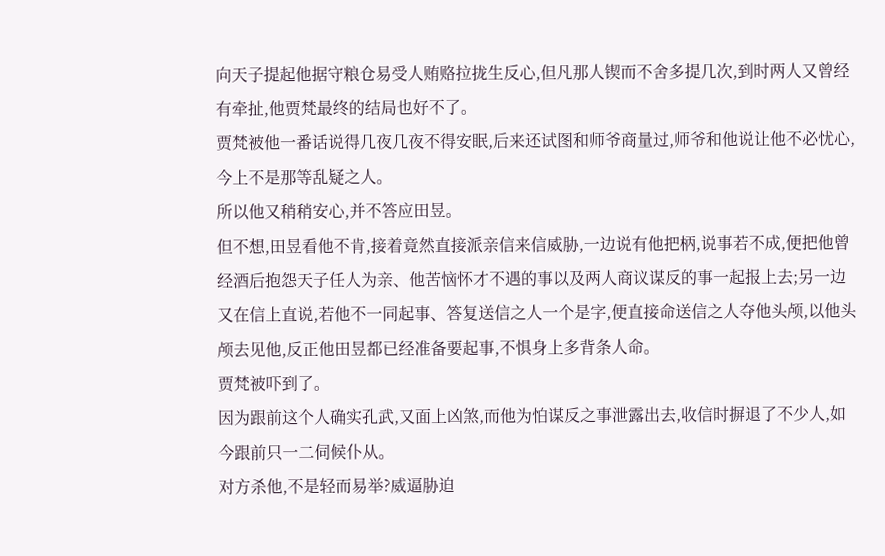向天子提起他据守粮仓易受人贿赂拉拢生反心,但凡那人锲而不舍多提几次,到时两人又曾经有牵扯,他贾梵最终的结局也好不了。
贾梵被他一番话说得几夜几夜不得安眠,后来还试图和师爷商量过,师爷和他说让他不必忧心,今上不是那等乱疑之人。
所以他又稍稍安心,并不答应田昱。
但不想,田昱看他不肯,接着竟然直接派亲信来信威胁,一边说有他把柄,说事若不成,便把他曾经酒后抱怨天子任人为亲、他苦恼怀才不遇的事以及两人商议谋反的事一起报上去;另一边又在信上直说,若他不一同起事、答复送信之人一个是字,便直接命送信之人夺他头颅,以他头颅去见他,反正他田昱都已经准备要起事,不惧身上多背条人命。
贾梵被吓到了。
因为跟前这个人确实孔武,又面上凶煞,而他为怕谋反之事泄露出去,收信时摒退了不少人,如今跟前只一二伺候仆从。
对方杀他,不是轻而易举?威逼胁迫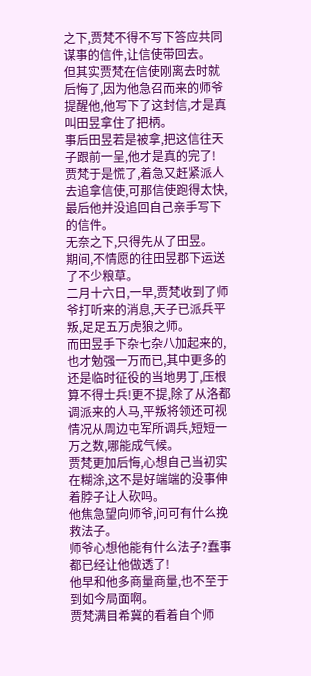之下,贾梵不得不写下答应共同谋事的信件,让信使带回去。
但其实贾梵在信使刚离去时就后悔了,因为他急召而来的师爷提醒他,他写下了这封信,才是真叫田昱拿住了把柄。
事后田昱若是被拿,把这信往天子跟前一呈,他才是真的完了!
贾梵于是慌了,着急又赶紧派人去追拿信使,可那信使跑得太快,最后他并没追回自己亲手写下的信件。
无奈之下,只得先从了田昱。
期间,不情愿的往田昱郡下运送了不少粮草。
二月十六日,一早,贾梵收到了师爷打听来的消息,天子已派兵平叛,足足五万虎狼之师。
而田昱手下杂七杂八加起来的,也才勉强一万而已,其中更多的还是临时征役的当地男丁,压根算不得士兵!更不提,除了从洛都调派来的人马,平叛将领还可视情况从周边屯军所调兵,短短一万之数,哪能成气候。
贾梵更加后悔,心想自己当初实在糊涂,这不是好端端的没事伸着脖子让人砍吗。
他焦急望向师爷,问可有什么挽救法子。
师爷心想他能有什么法子?蠢事都已经让他做透了!
他早和他多商量商量,也不至于到如今局面啊。
贾梵满目希冀的看着自个师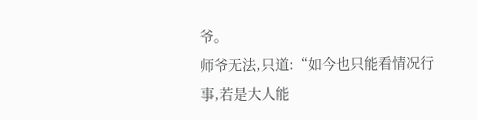爷。
师爷无法,只道:“如今也只能看情况行事,若是大人能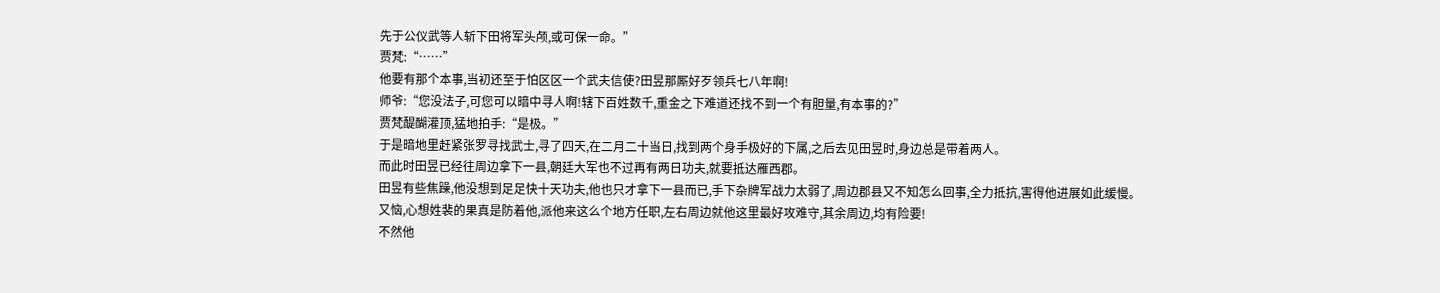先于公仪武等人斩下田将军头颅,或可保一命。”
贾梵:“……”
他要有那个本事,当初还至于怕区区一个武夫信使?田昱那厮好歹领兵七八年啊!
师爷:“您没法子,可您可以暗中寻人啊!辖下百姓数千,重金之下难道还找不到一个有胆量,有本事的?”
贾梵醍醐灌顶,猛地拍手:“是极。”
于是暗地里赶紧张罗寻找武士,寻了四天,在二月二十当日,找到两个身手极好的下属,之后去见田昱时,身边总是带着两人。
而此时田昱已经往周边拿下一县,朝廷大军也不过再有两日功夫,就要抵达雁西郡。
田昱有些焦躁,他没想到足足快十天功夫,他也只才拿下一县而已,手下杂牌军战力太弱了,周边郡县又不知怎么回事,全力抵抗,害得他进展如此缓慢。
又恼,心想姓裴的果真是防着他,派他来这么个地方任职,左右周边就他这里最好攻难守,其余周边,均有险要!
不然他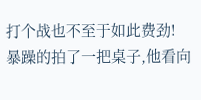打个战也不至于如此费劲!
暴躁的拍了一把桌子,他看向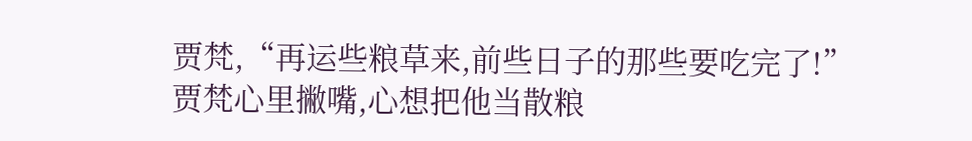贾梵,“再运些粮草来,前些日子的那些要吃完了!”
贾梵心里撇嘴,心想把他当散粮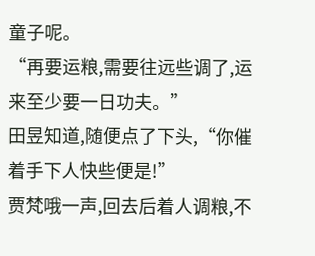童子呢。
“再要运粮,需要往远些调了,运来至少要一日功夫。”
田昱知道,随便点了下头,“你催着手下人快些便是!”
贾梵哦一声,回去后着人调粮,不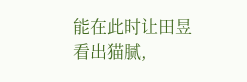能在此时让田昱看出猫腻,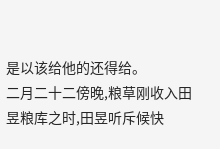是以该给他的还得给。
二月二十二傍晚,粮草刚收入田昱粮库之时,田昱听斥候快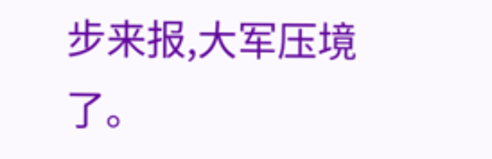步来报,大军压境了。